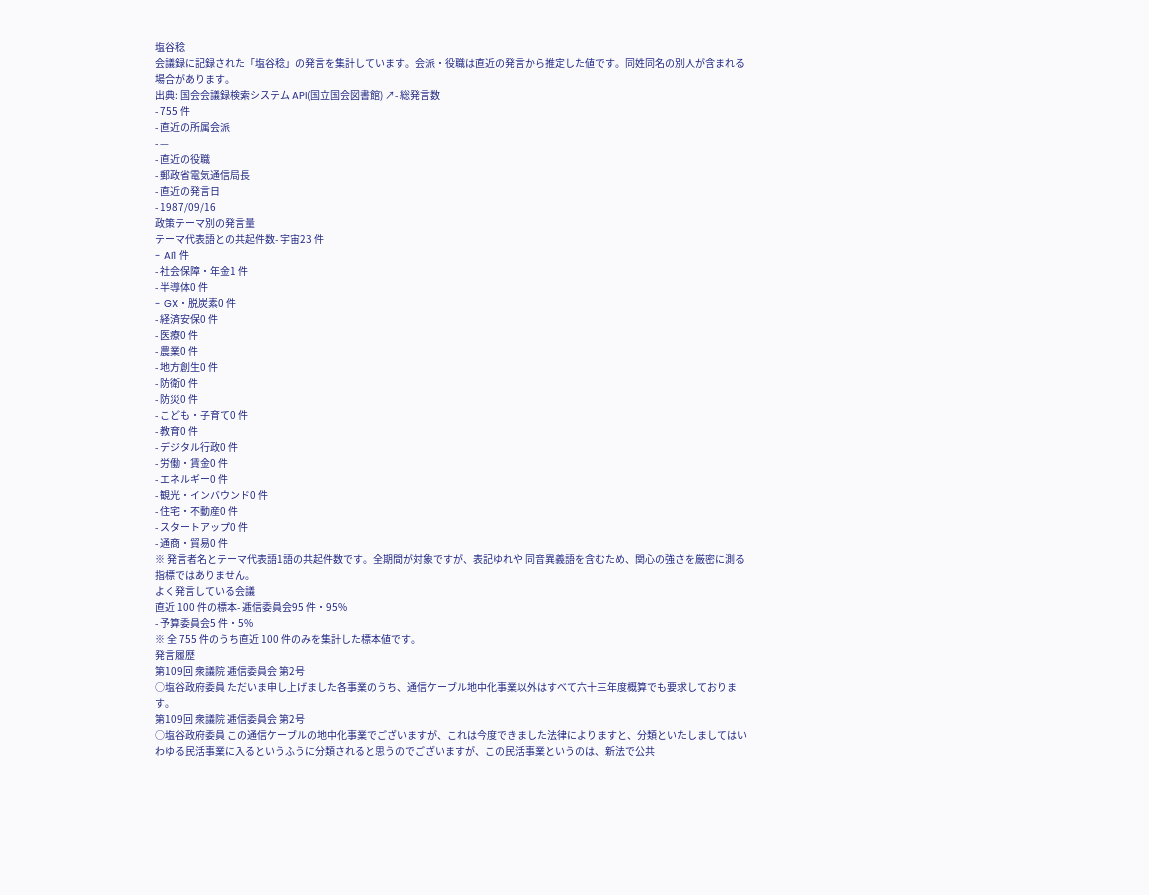塩谷稔
会議録に記録された「塩谷稔」の発言を集計しています。会派・役職は直近の発言から推定した値です。同姓同名の別人が含まれる場合があります。
出典: 国会会議録検索システム API(国立国会図書館) ↗- 総発言数
- 755 件
- 直近の所属会派
- —
- 直近の役職
- 郵政省電気通信局長
- 直近の発言日
- 1987/09/16
政策テーマ別の発言量
テーマ代表語との共起件数- 宇宙23 件
- AI1 件
- 社会保障・年金1 件
- 半導体0 件
- GX・脱炭素0 件
- 経済安保0 件
- 医療0 件
- 農業0 件
- 地方創生0 件
- 防衛0 件
- 防災0 件
- こども・子育て0 件
- 教育0 件
- デジタル行政0 件
- 労働・賃金0 件
- エネルギー0 件
- 観光・インバウンド0 件
- 住宅・不動産0 件
- スタートアップ0 件
- 通商・貿易0 件
※ 発言者名とテーマ代表語1語の共起件数です。全期間が対象ですが、表記ゆれや 同音異義語を含むため、関心の強さを厳密に測る指標ではありません。
よく発言している会議
直近 100 件の標本- 逓信委員会95 件・95%
- 予算委員会5 件・5%
※ 全 755 件のうち直近 100 件のみを集計した標本値です。
発言履歴
第109回 衆議院 逓信委員会 第2号
○塩谷政府委員 ただいま申し上げました各事業のうち、通信ケーブル地中化事業以外はすべて六十三年度概算でも要求しております。
第109回 衆議院 逓信委員会 第2号
○塩谷政府委員 この通信ケーブルの地中化事業でございますが、これは今度できました法律によりますと、分類といたしましてはいわゆる民活事業に入るというふうに分類されると思うのでございますが、この民活事業というのは、新法で公共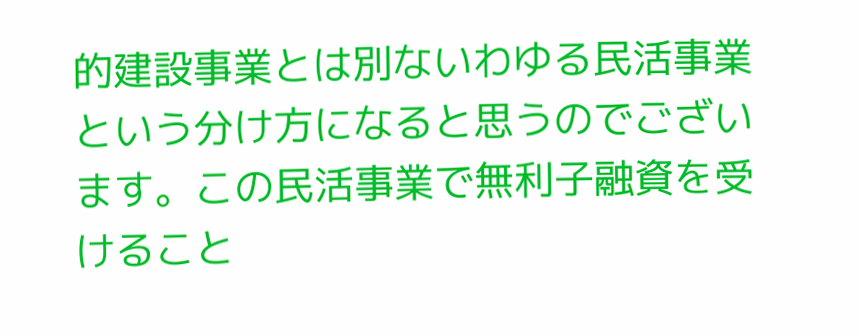的建設事業とは別ないわゆる民活事業という分け方になると思うのでございます。この民活事業で無利子融資を受けること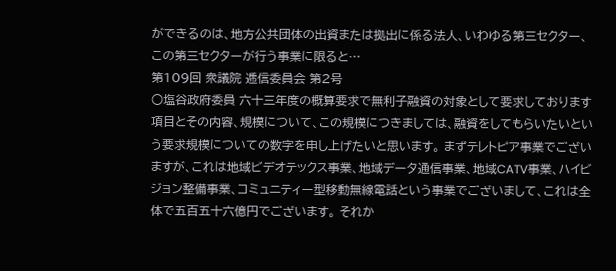ができるのは、地方公共団体の出資または拠出に係る法人、いわゆる第三セクター、この第三セクターが行う事業に限ると…
第109回 衆議院 逓信委員会 第2号
○塩谷政府委員 六十三年度の概算要求で無利子融資の対象として要求しております項目とその内容、規模について、この規模につきましては、融資をしてもらいたいという要求規模についての数字を申し上げたいと思います。 まずテレトピア事業でございますが、これは地域ビデオテックス事業、地域データ通信事業、地域CATV事業、ハイビジョン整備事業、コミュニティー型移動無線電話という事業でございまして、これは全体で五百五十六億円でございます。 それか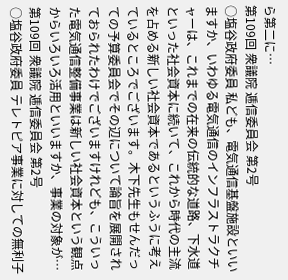ら第二に…
第109回 衆議院 逓信委員会 第2号
○塩谷政府委員 私ども、電気通信基盤施設といいますか、いわゆる電気通信のインフラストラクチャーは、これまでの在来の伝統的な道路、下水道といった社会資本に続いて、これから時代の主流を占める新しい社会資本であるというふうに考えているところでございます。木下先生もせんだっての予算委員会でその辺について論旨を展開されておられたわけでございますけれども、こういった電気通信整備事業は新しい社会資本という観点からいろいろ活用といいますか、事業の対象が…
第109回 衆議院 逓信委員会 第2号
○塩谷政府委員 テレトピア事業に対しての無利子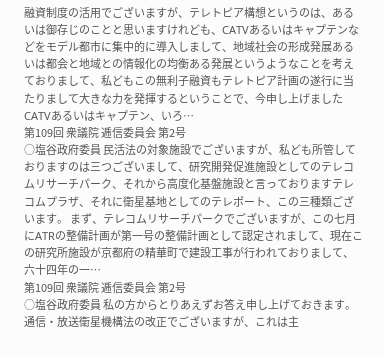融資制度の活用でございますが、テレトピア構想というのは、あるいは御存じのことと思いますけれども、CATVあるいはキャプテンなどをモデル都市に集中的に導入しまして、地域社会の形成発展あるいは都会と地域との情報化の均衡ある発展というようなことを考えておりまして、私どもこの無利子融資もテレトピア計画の遂行に当たりまして大きな力を発揮するということで、今申し上げましたCATVあるいはキャプテン、いろ…
第109回 衆議院 逓信委員会 第2号
○塩谷政府委員 民活法の対象施設でございますが、私ども所管しておりますのは三つございまして、研究開発促進施設としてのテレコムリサーチパーク、それから高度化基盤施設と言っておりますテレコムプラザ、それに衛星基地としてのテレポート、この三種類ございます。 まず、テレコムリサーチパークでございますが、この七月にATRの整備計画が第一号の整備計画として認定されまして、現在この研究所施設が京都府の精華町で建設工事が行われておりまして、六十四年の一…
第109回 衆議院 逓信委員会 第2号
○塩谷政府委員 私の方からとりあえずお答え申し上げておきます。 通信・放送衛星機構法の改正でございますが、これは主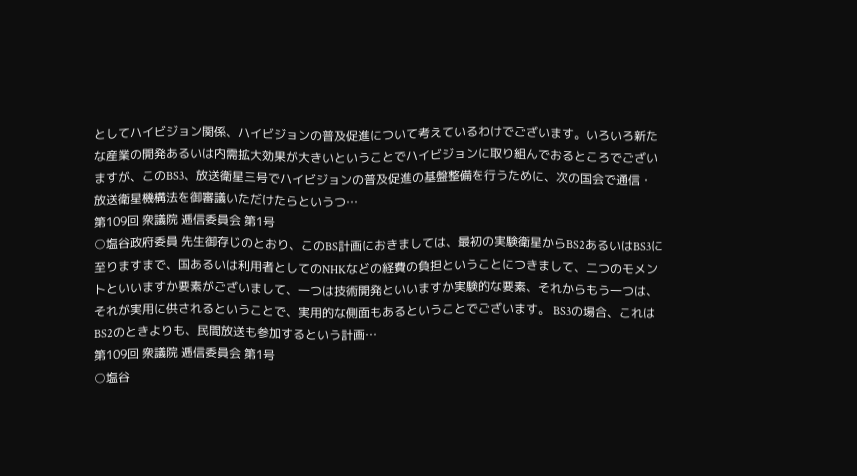としてハイビジョン関係、ハイビジョンの普及促進について考えているわけでございます。いろいろ新たな産業の開発あるいは内需拡大効果が大きいということでハイビジョンに取り組んでおるところでございますが、このBS3、放送衛星三号でハイビジョンの普及促進の基盤整備を行うために、次の国会で通信・放送衛星機構法を御審議いただけたらというつ…
第109回 衆議院 逓信委員会 第1号
○塩谷政府委員 先生御存じのとおり、このBS計画におきましては、最初の実験衛星からBS2あるいはBS3に至りますまで、国あるいは利用者としてのNHKなどの経費の負担ということにつきまして、二つのモメントといいますか要素がございまして、一つは技術開発といいますか実験的な要素、それからもう一つは、それが実用に供されるということで、実用的な側面もあるということでございます。 BS3の場合、これはBS2のときよりも、民間放送も参加するという計画…
第109回 衆議院 逓信委員会 第1号
○塩谷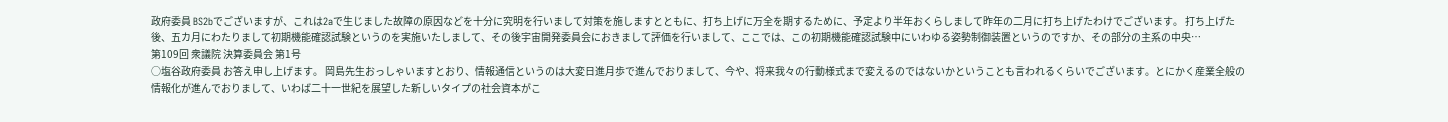政府委員 BS2bでございますが、これは2aで生じました故障の原因などを十分に究明を行いまして対策を施しますとともに、打ち上げに万全を期するために、予定より半年おくらしまして昨年の二月に打ち上げたわけでございます。 打ち上げた後、五カ月にわたりまして初期機能確認試験というのを実施いたしまして、その後宇宙開発委員会におきまして評価を行いまして、ここでは、この初期機能確認試験中にいわゆる姿勢制御装置というのですか、その部分の主系の中央…
第109回 衆議院 決算委員会 第1号
○塩谷政府委員 お答え申し上げます。 岡島先生おっしゃいますとおり、情報通信というのは大変日進月歩で進んでおりまして、今や、将来我々の行動様式まで変えるのではないかということも言われるくらいでございます。とにかく産業全般の情報化が進んでおりまして、いわば二十一世紀を展望した新しいタイプの社会資本がこ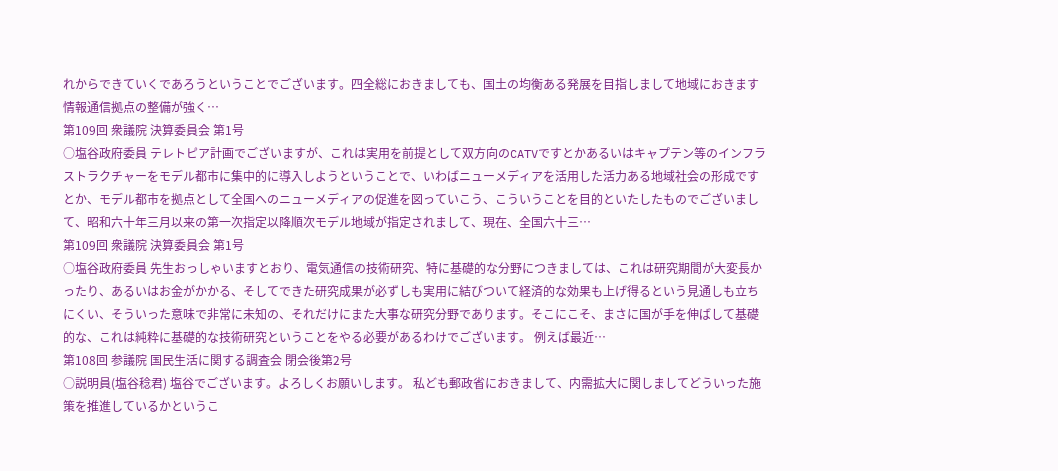れからできていくであろうということでございます。四全総におきましても、国土の均衡ある発展を目指しまして地域におきます情報通信拠点の整備が強く…
第109回 衆議院 決算委員会 第1号
○塩谷政府委員 テレトピア計画でございますが、これは実用を前提として双方向のCATVですとかあるいはキャプテン等のインフラストラクチャーをモデル都市に集中的に導入しようということで、いわばニューメディアを活用した活力ある地域社会の形成ですとか、モデル都市を拠点として全国へのニューメディアの促進を図っていこう、こういうことを目的といたしたものでございまして、昭和六十年三月以来の第一次指定以降順次モデル地域が指定されまして、現在、全国六十三…
第109回 衆議院 決算委員会 第1号
○塩谷政府委員 先生おっしゃいますとおり、電気通信の技術研究、特に基礎的な分野につきましては、これは研究期間が大変長かったり、あるいはお金がかかる、そしてできた研究成果が必ずしも実用に結びついて経済的な効果も上げ得るという見通しも立ちにくい、そういった意味で非常に未知の、それだけにまた大事な研究分野であります。そこにこそ、まさに国が手を伸ばして基礎的な、これは純粋に基礎的な技術研究ということをやる必要があるわけでございます。 例えば最近…
第108回 参議院 国民生活に関する調査会 閉会後第2号
○説明員(塩谷稔君) 塩谷でございます。よろしくお願いします。 私ども郵政省におきまして、内需拡大に関しましてどういった施策を推進しているかというこ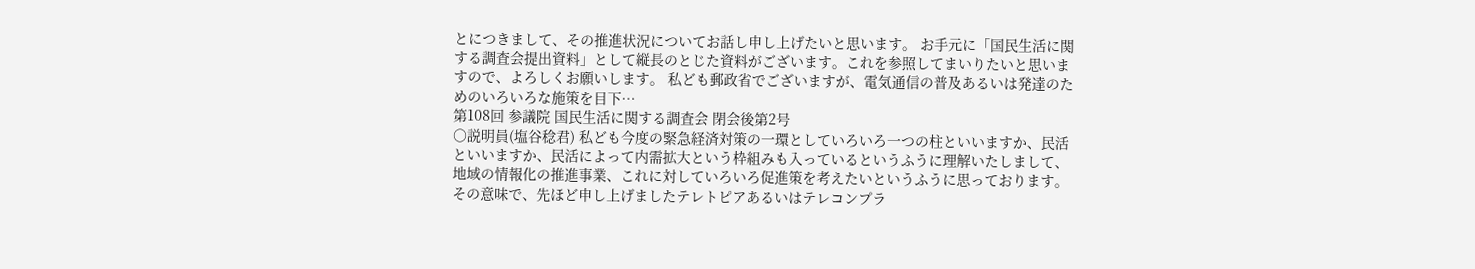とにつきまして、その推進状況についてお話し申し上げたいと思います。 お手元に「国民生活に関する調査会提出資料」として縦長のとじた資料がございます。これを参照してまいりたいと思いますので、よろしくお願いします。 私ども郵政省でございますが、電気通信の普及あるいは発達のためのいろいろな施策を目下…
第108回 参議院 国民生活に関する調査会 閉会後第2号
○説明員(塩谷稔君) 私ども今度の緊急経済対策の一環としていろいろ一つの柱といいますか、民活といいますか、民活によって内需拡大という枠組みも入っているというふうに理解いたしまして、地域の情報化の推進事業、これに対していろいろ促進策を考えたいというふうに思っております。その意味で、先ほど申し上げましたテレトピアあるいはテレコンプラ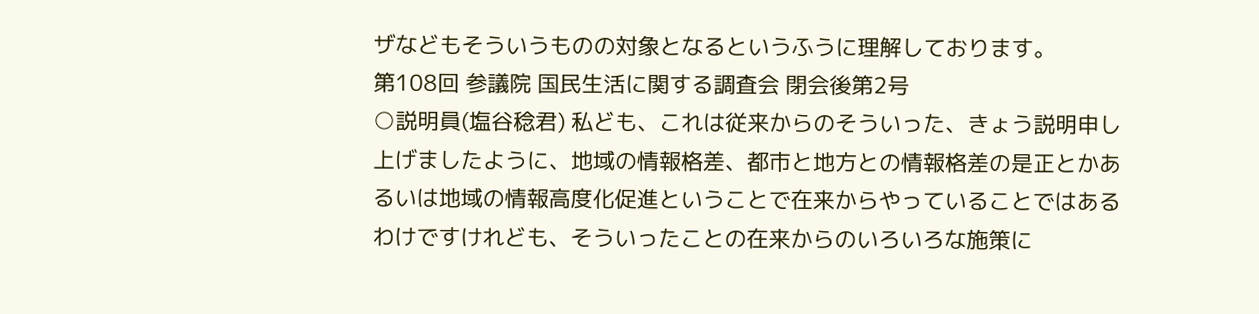ザなどもそういうものの対象となるというふうに理解しております。
第108回 参議院 国民生活に関する調査会 閉会後第2号
○説明員(塩谷稔君) 私ども、これは従来からのそういった、きょう説明申し上げましたように、地域の情報格差、都市と地方との情報格差の是正とかあるいは地域の情報高度化促進ということで在来からやっていることではあるわけですけれども、そういったことの在来からのいろいろな施策に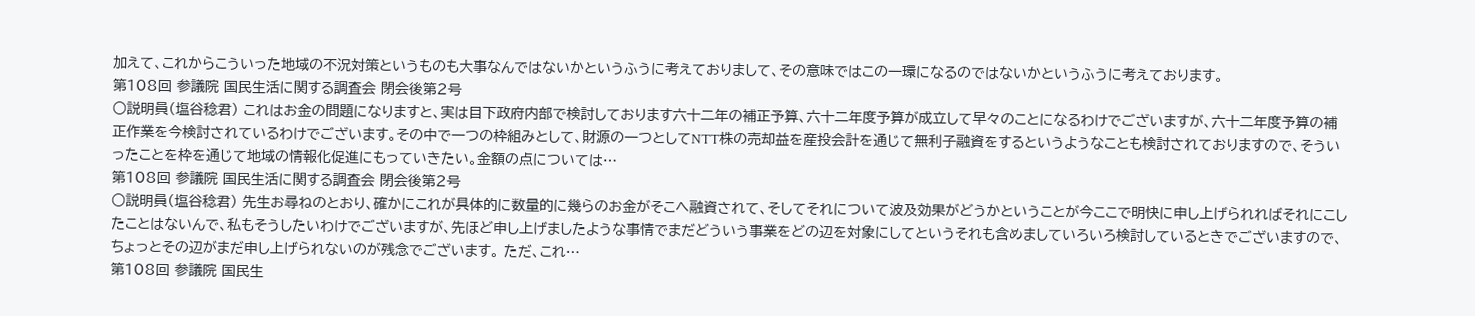加えて、これからこういった地域の不況対策というものも大事なんではないかというふうに考えておりまして、その意味ではこの一環になるのではないかというふうに考えております。
第108回 参議院 国民生活に関する調査会 閉会後第2号
○説明員(塩谷稔君) これはお金の問題になりますと、実は目下政府内部で検討しております六十二年の補正予算、六十二年度予算が成立して早々のことになるわけでございますが、六十二年度予算の補正作業を今検討されているわけでございます。その中で一つの枠組みとして、財源の一つとしてNTT株の売却益を産投会計を通じて無利子融資をするというようなことも検討されておりますので、そういったことを枠を通じて地域の情報化促進にもっていきたい。金額の点については…
第108回 参議院 国民生活に関する調査会 閉会後第2号
○説明員(塩谷稔君) 先生お尋ねのとおり、確かにこれが具体的に数量的に幾らのお金がそこへ融資されて、そしてそれについて波及効果がどうかということが今ここで明快に申し上げられればそれにこしたことはないんで、私もそうしたいわけでございますが、先ほど申し上げましたような事情でまだどういう事業をどの辺を対象にしてというそれも含めましていろいろ検討しているときでございますので、ちょっとその辺がまだ申し上げられないのが残念でございます。 ただ、これ…
第108回 参議院 国民生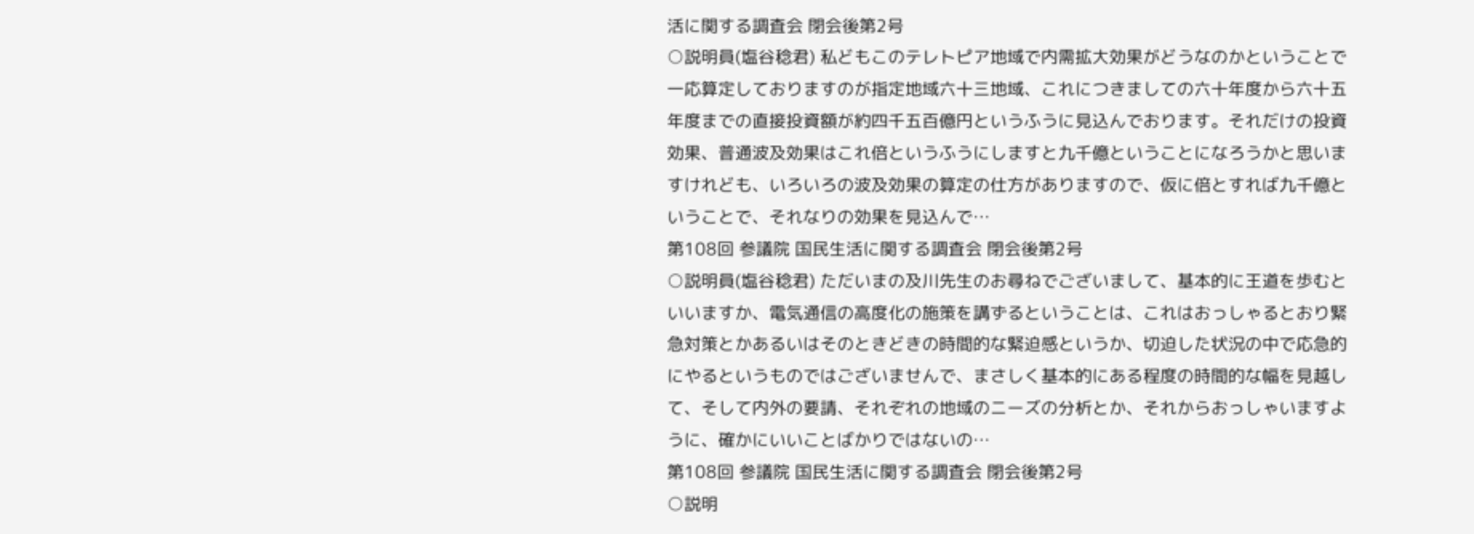活に関する調査会 閉会後第2号
○説明員(塩谷稔君) 私どもこのテレトピア地域で内需拡大効果がどうなのかということで一応算定しておりますのが指定地域六十三地域、これにつきましての六十年度から六十五年度までの直接投資額が約四千五百億円というふうに見込んでおります。それだけの投資効果、普通波及効果はこれ倍というふうにしますと九千億ということになろうかと思いますけれども、いろいろの波及効果の算定の仕方がありますので、仮に倍とすれば九千億ということで、それなりの効果を見込んで…
第108回 参議院 国民生活に関する調査会 閉会後第2号
○説明員(塩谷稔君) ただいまの及川先生のお尋ねでございまして、基本的に王道を歩むといいますか、電気通信の高度化の施策を講ずるということは、これはおっしゃるとおり緊急対策とかあるいはそのときどきの時間的な緊迫感というか、切迫した状況の中で応急的にやるというものではございませんで、まさしく基本的にある程度の時間的な幅を見越して、そして内外の要請、それぞれの地域のニーズの分析とか、それからおっしゃいますように、確かにいいことばかりではないの…
第108回 参議院 国民生活に関する調査会 閉会後第2号
○説明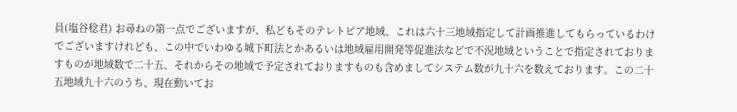員(塩谷稔君) お尋ねの第一点でございますが、私どもそのテレトピア地域、これは六十三地域指定して計画推進してもらっているわけでございますけれども、この中でいわゆる城下町法とかあるいは地域雇用開発等促進法などで不況地域ということで指定されておりますものが地域数で二十五、それからその地域で予定されておりますものも含めましてシステム数が九十六を数えております。この二十五地域九十六のうち、現在動いてお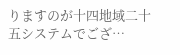りますのが十四地域二十五システムでござ…